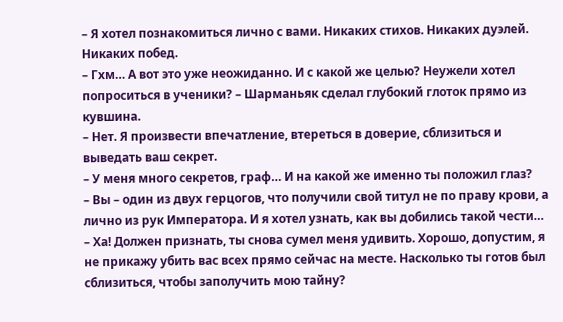– Я хотел познакомиться лично с вами. Никаких стихов. Никаких дуэлей. Никаких побед.
– Гхм… А вот это уже неожиданно. И с какой же целью? Неужели хотел попроситься в ученики? – Шарманьяк сделал глубокий глоток прямо из кувшина.
– Нет. Я произвести впечатление, втереться в доверие, сблизиться и выведать ваш секрет.
– У меня много секретов, граф… И на какой же именно ты положил глаз?
– Вы – один из двух герцогов, что получили свой титул не по праву крови, а лично из рук Императора. И я хотел узнать, как вы добились такой чести…
– Ха! Должен признать, ты снова сумел меня удивить. Хорошо, допустим, я не прикажу убить вас всех прямо сейчас на месте. Насколько ты готов был сблизиться, чтобы заполучить мою тайну?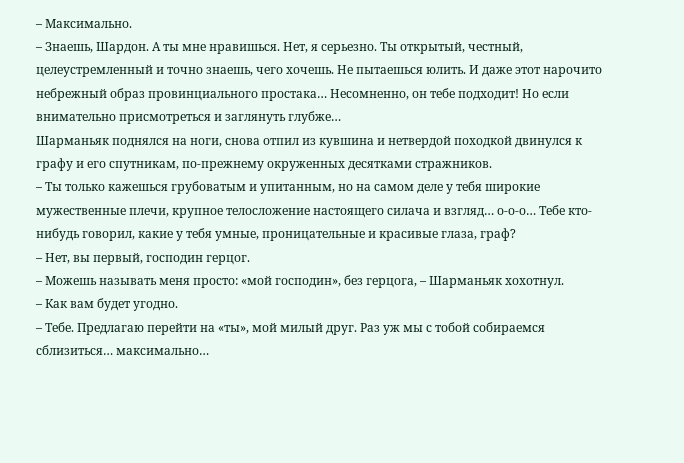– Максимально.
– Знаешь, Шардон. А ты мне нравишься. Нет, я серьезно. Ты открытый, честный, целеустремленный и точно знаешь, чего хочешь. Не пытаешься юлить. И даже этот нарочито небрежный образ провинциального простака… Несомненно, он тебе подходит! Но если внимательно присмотреться и заглянуть глубже…
Шарманьяк поднялся на ноги, снова отпил из кувшина и нетвердой походкой двинулся к графу и его спутникам, по-прежнему окруженных десятками стражников.
– Ты только кажешься грубоватым и упитанным, но на самом деле у тебя широкие мужественные плечи, крупное телосложение настоящего силача и взгляд… о-о-о… Тебе кто-нибудь говорил, какие у тебя умные, проницательные и красивые глаза, граф?
– Нет, вы первый, господин герцог.
– Можешь называть меня просто: «мой господин», без герцога, – Шарманьяк хохотнул.
– Как вам будет угодно.
– Тебе. Предлагаю перейти на «ты», мой милый друг. Раз уж мы с тобой собираемся сблизиться… максимально…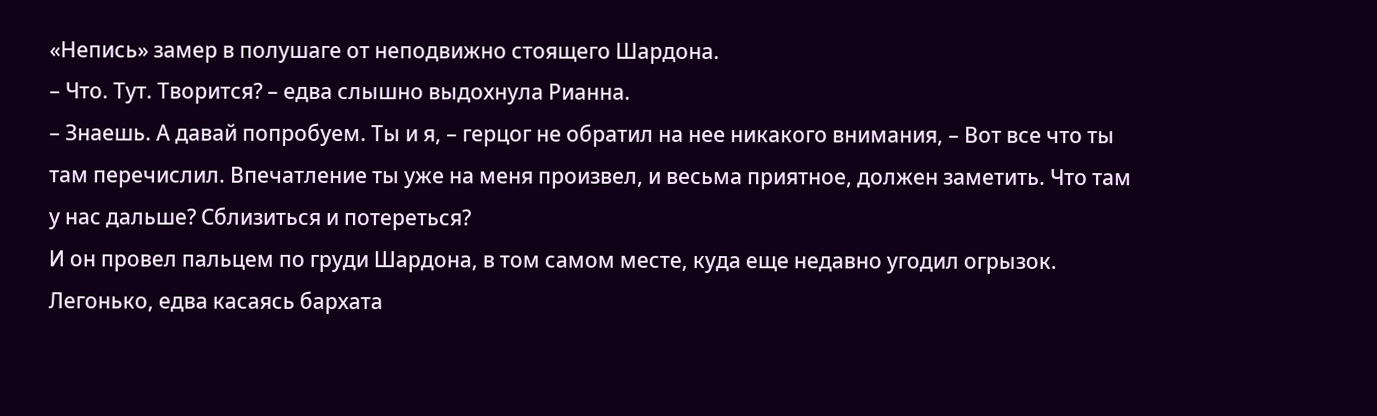«Непись» замер в полушаге от неподвижно стоящего Шардона.
– Что. Тут. Творится? – едва слышно выдохнула Рианна.
– Знаешь. А давай попробуем. Ты и я, – герцог не обратил на нее никакого внимания, – Вот все что ты там перечислил. Впечатление ты уже на меня произвел, и весьма приятное, должен заметить. Что там у нас дальше? Сблизиться и потереться?
И он провел пальцем по груди Шардона, в том самом месте, куда еще недавно угодил огрызок. Легонько, едва касаясь бархата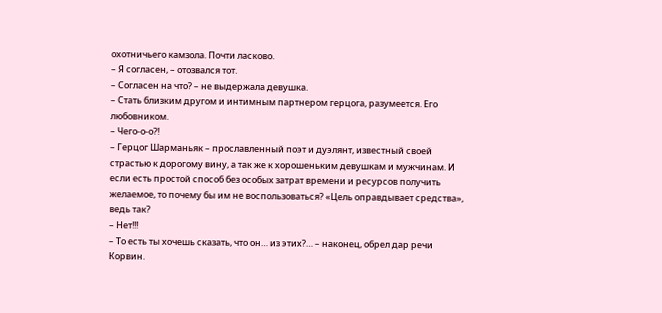охотничьего камзола. Почти ласково.
– Я согласен, – отозвался тот.
– Согласен на что? – не выдержала девушка.
– Стать близким другом и интимным партнером герцога, разумеется. Его любовником.
– Чего-о-о?!
– Герцог Шарманьяк – прославленный поэт и дуэлянт, известный своей страстью к дорогому вину, а так же к хорошеньким девушкам и мужчинам. И если есть простой способ без особых затрат времени и ресурсов получить желаемое, то почему бы им не воспользоваться? «Цель оправдывает средства», ведь так?
– Нет!!!
– То есть ты хочешь сказать, что он… из этих?… – наконец, обрел дар речи Корвин.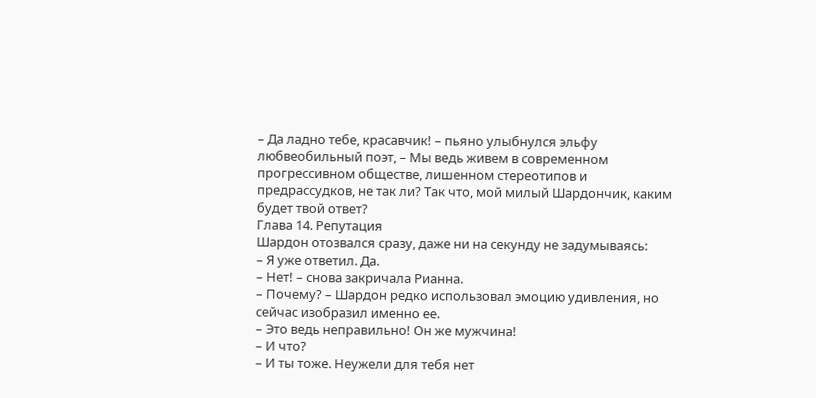– Да ладно тебе, красавчик! – пьяно улыбнулся эльфу любвеобильный поэт, – Мы ведь живем в современном прогрессивном обществе, лишенном стереотипов и предрассудков, не так ли? Так что, мой милый Шардончик, каким будет твой ответ?
Глава 14. Репутация
Шардон отозвался сразу, даже ни на секунду не задумываясь:
– Я уже ответил. Да.
– Нет! – снова закричала Рианна.
– Почему? – Шардон редко использовал эмоцию удивления, но сейчас изобразил именно ее.
– Это ведь неправильно! Он же мужчина!
– И что?
– И ты тоже. Неужели для тебя нет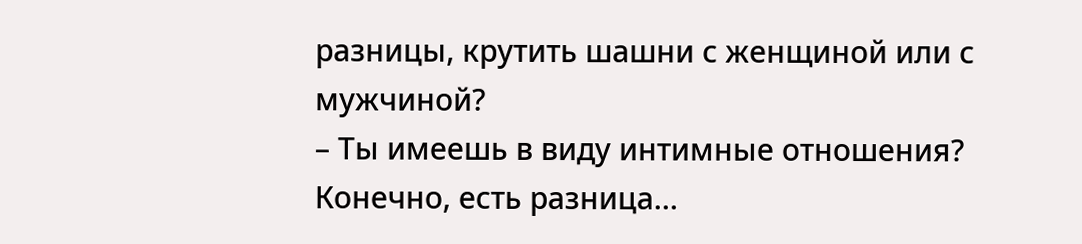разницы, крутить шашни с женщиной или с мужчиной?
– Ты имеешь в виду интимные отношения? Конечно, есть разница…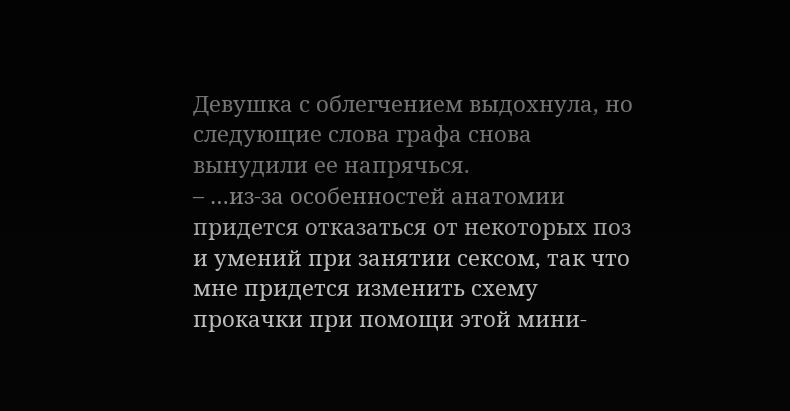Девушка с облегчением выдохнула, но следующие слова графа снова вынудили ее напрячься.
– …из-за особенностей анатомии придется отказаться от некоторых поз и умений при занятии сексом, так что мне придется изменить схему прокачки при помощи этой мини-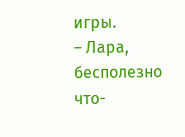игры.
– Лара, бесполезно что-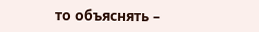то объяснять –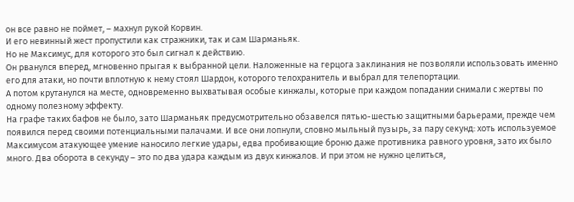он все равно не поймет, – махнул рукой Корвин.
И его невинный жест пропустили как стражники, так и сам Шарманьяк.
Но не Максимус, для которого это был сигнал к действию.
Он рванулся вперед, мгновенно прыгая к выбранной цели. Наложенные на герцога заклинания не позволяли использовать именно его для атаки, но почти вплотную к нему стоял Шардон, которого телохранитель и выбрал для телепортации.
А потом крутанулся на месте, одновременно выхватывая особые кинжалы, которые при каждом попадании снимали с жертвы по одному полезному эффекту.
На графе таких бафов не было, зато Шарманьяк предусмотрительно обзавелся пятью-шестью защитными барьерами, прежде чем появился перед своими потенциальными палачами. И все они лопнули, словно мыльный пузырь, за пару секунд: хоть используемое Максимусом атакующее умение наносило легкие удары, едва пробивающие броню даже противника равного уровня, зато их было много. Два оборота в секунду – это по два удара каждым из двух кинжалов. И при этом не нужно целиться,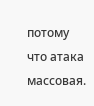потому что атака массовая.